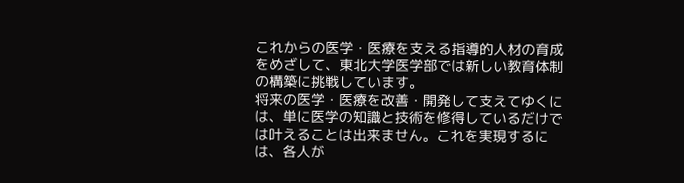これからの医学・医療を支える指導的人材の育成をめざして、東北大学医学部では新しい教育体制の構築に挑戦しています。
将来の医学・医療を改善・開発して支えてゆくには、単に医学の知識と技術を修得しているだけでは叶えることは出来ません。これを実現するには、各人が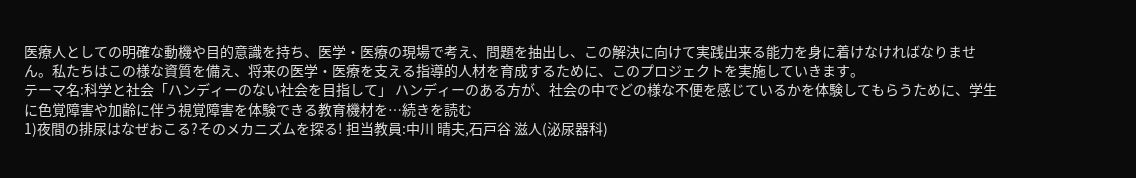医療人としての明確な動機や目的意識を持ち、医学・医療の現場で考え、問題を抽出し、この解決に向けて実践出来る能力を身に着けなければなりません。私たちはこの様な資質を備え、将来の医学・医療を支える指導的人材を育成するために、このプロジェクトを実施していきます。
テーマ名:科学と社会「ハンディーのない社会を目指して」 ハンディーのある方が、社会の中でどの様な不便を感じているかを体験してもらうために、学生に色覚障害や加齢に伴う視覚障害を体験できる教育機材を…続きを読む
1)夜間の排尿はなぜおこる?そのメカニズムを探る! 担当教員:中川 晴夫,石戸谷 滋人(泌尿器科)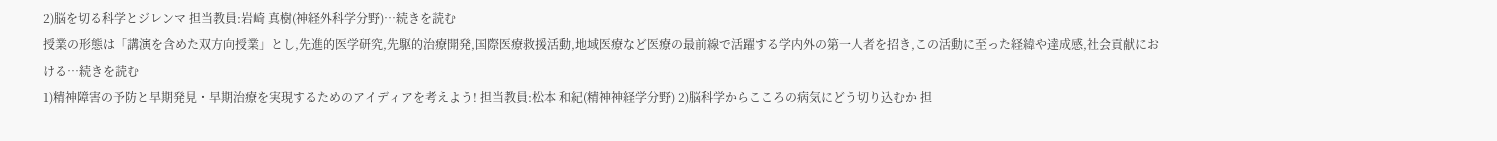2)脳を切る科学とジレンマ 担当教員:岩崎 真樹(神経外科学分野)…続きを読む
授業の形態は「講演を含めた双方向授業」とし,先進的医学研究,先駆的治療開発,国際医療救援活動,地域医療など医療の最前線で活躍する学内外の第一人者を招き,この活動に至った経緯や達成感,社会貢献における…続きを読む
1)精神障害の予防と早期発見・早期治療を実現するためのアイディアを考えよう! 担当教員:松本 和紀(精神神経学分野) 2)脳科学からこころの病気にどう切り込むか 担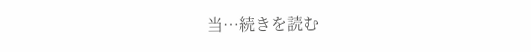当…続きを読む